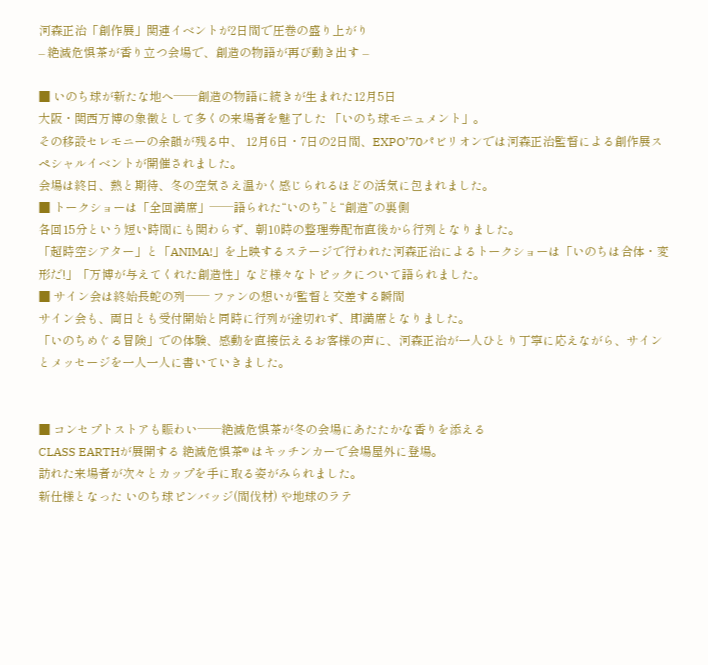河森正治「創作展」関連イベントが2日間で圧巻の盛り上がり
– 絶滅危惧茶が香り立つ会場で、創造の物語が再び動き出す –

■ いのち球が新たな地へ──創造の物語に続きが生まれた12月5日
大阪・関西万博の象徴として多くの来場者を魅了した 「いのち球モニュメント」。
その移設セレモニーの余韻が残る中、 12月6日・7日の2日間、EXPO’70パビリオンでは河森正治監督による創作展スペシャルイベントが開催されました。
会場は終日、熱と期待、冬の空気さえ温かく感じられるほどの活気に包まれました。
■ トークショーは「全回満席」──語られた“いのち”と“創造”の裏側
各回15分という短い時間にも関わらず、朝10時の整理券配布直後から行列となりました。
「超時空シアター」と「ANIMA!」を上映するステージで行われた河森正治によるトークショーは「いのちは合体・変形だ!」「万博が与えてくれた創造性」など様々なトピックについて語られました。
■ サイン会は終始長蛇の列── ファンの想いが監督と交差する瞬間
サイン会も、両日とも受付開始と同時に行列が途切れず、即満席となりました。
「いのちめぐる冒険」での体験、感動を直接伝えるお客様の声に、河森正治が一人ひとり丁寧に応えながら、サインとメッセージを一人一人に書いていきました。


■ コンセプトストアも賑わい──絶滅危惧茶が冬の会場にあたたかな香りを添える
CLASS EARTHが展開する 絶滅危惧茶® はキッチンカーで会場屋外に登場。
訪れた来場者が次々とカップを手に取る姿がみられました。
新仕様となった いのち球ピンバッジ(間伐材) や地球のラテ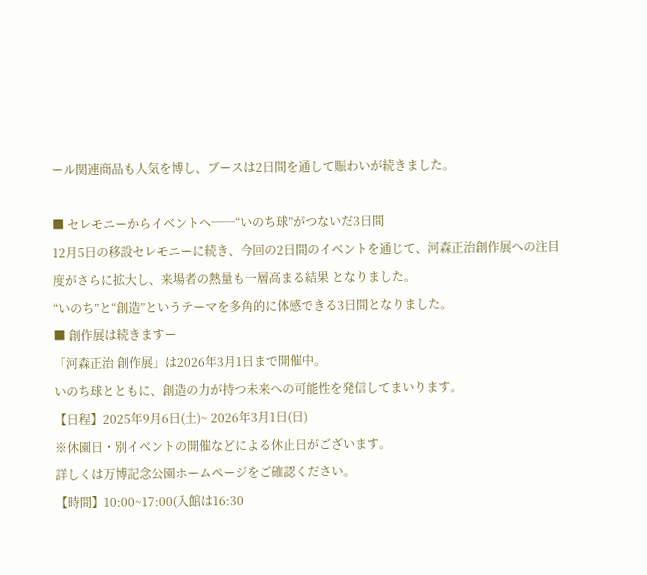ール関連商品も人気を博し、ブースは2日間を通して賑わいが続きました。

■ セレモニーからイベントへ──“いのち球”がつないだ3日間
12月5日の移設セレモニーに続き、今回の2日間のイベントを通じて、河森正治創作展への注目度がさらに拡大し、来場者の熱量も一層高まる結果 となりました。
“いのち”と“創造”というテーマを多角的に体感できる3日間となりました。
■ 創作展は続きますー
「河森正治 創作展」は2026年3月1日まで開催中。
いのち球とともに、創造の力が持つ未来への可能性を発信してまいります。
【日程】2025年9月6日(土)~ 2026年3月1日(日)
※休園日・別イベントの開催などによる休止日がございます。
詳しくは万博記念公園ホームページをご確認ください。
【時間】10:00~17:00(入館は16:30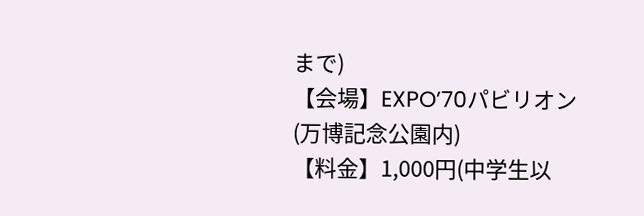まで)
【会場】EXPO’70パビリオン (万博記念公園内)
【料金】1,000円(中学生以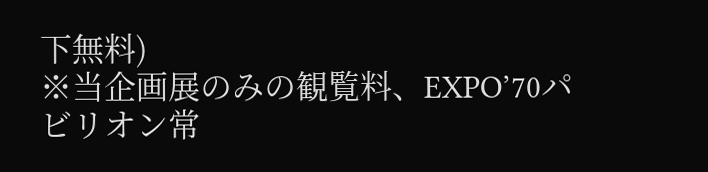下無料)
※当企画展のみの観覧料、EXPO’70パビリオン常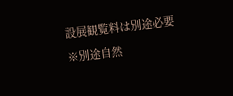設展観覧料は別途必要
※別途自然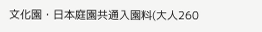文化園・日本庭園共通入園料(大人260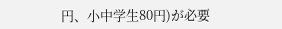円、小中学生80円)が必要